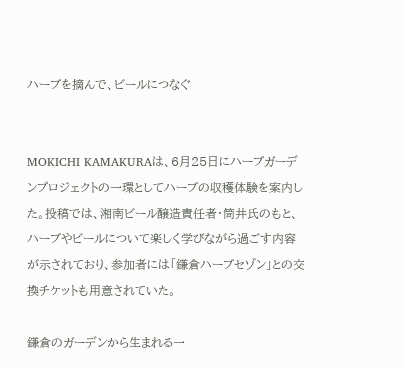ハーブを摘んで、ビールにつなぐ


MOKICHI KAMAKURAは、6月25日にハーブガーデンプロジェクトの一環としてハーブの収穫体験を案内した。投稿では、湘南ビール醸造責任者・筒井氏のもと、ハーブやビールについて楽しく学びながら過ごす内容が示されており、参加者には「鎌倉ハーブセゾン」との交換チケットも用意されていた。

鎌倉のガーデンから生まれる一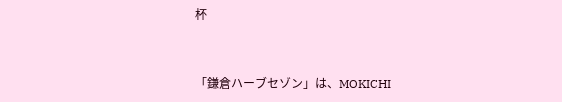杯


「鎌倉ハーブセゾン」は、MOKICHI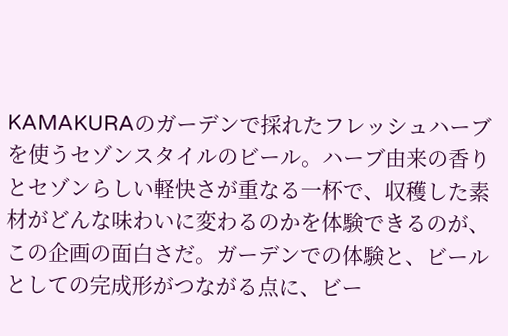KAMAKURAのガーデンで採れたフレッシュハーブを使うセゾンスタイルのビール。ハーブ由来の香りとセゾンらしい軽快さが重なる一杯で、収穫した素材がどんな味わいに変わるのかを体験できるのが、この企画の面白さだ。ガーデンでの体験と、ビールとしての完成形がつながる点に、ビー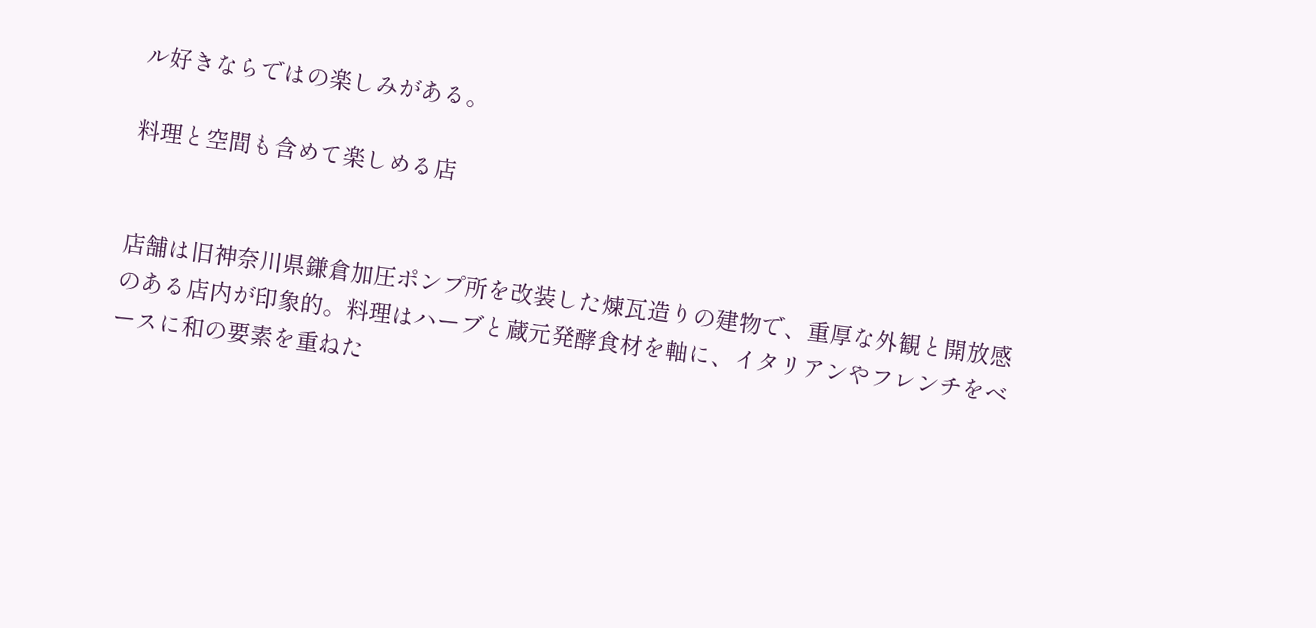ル好きならではの楽しみがある。

料理と空間も含めて楽しめる店


店舗は旧神奈川県鎌倉加圧ポンプ所を改装した煉瓦造りの建物で、重厚な外観と開放感のある店内が印象的。料理はハーブと蔵元発酵食材を軸に、イタリアンやフレンチをベースに和の要素を重ねた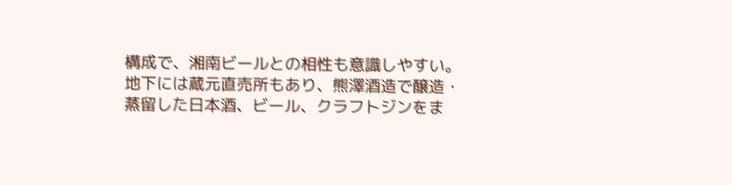構成で、湘南ビールとの相性も意識しやすい。地下には蔵元直売所もあり、熊澤酒造で醸造・蒸留した日本酒、ビール、クラフトジンをま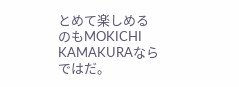とめて楽しめるのもMOKICHI KAMAKURAならではだ。